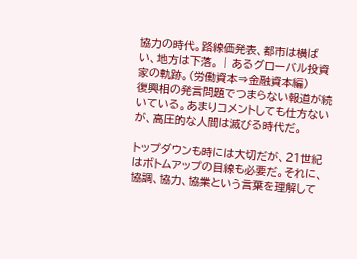協力の時代。路線価発表、都市は横ばい、地方は下落。 | あるグローバル投資家の軌跡。(労働資本⇒金融資本編)
復興相の発言問題でつまらない報道が続いている。あまりコメントしても仕方ないが、高圧的な人間は滅びる時代だ。

トップダウンも時には大切だが、21世紀はボトムアップの目線も必要だ。それに、協調、協力、協業という言葉を理解して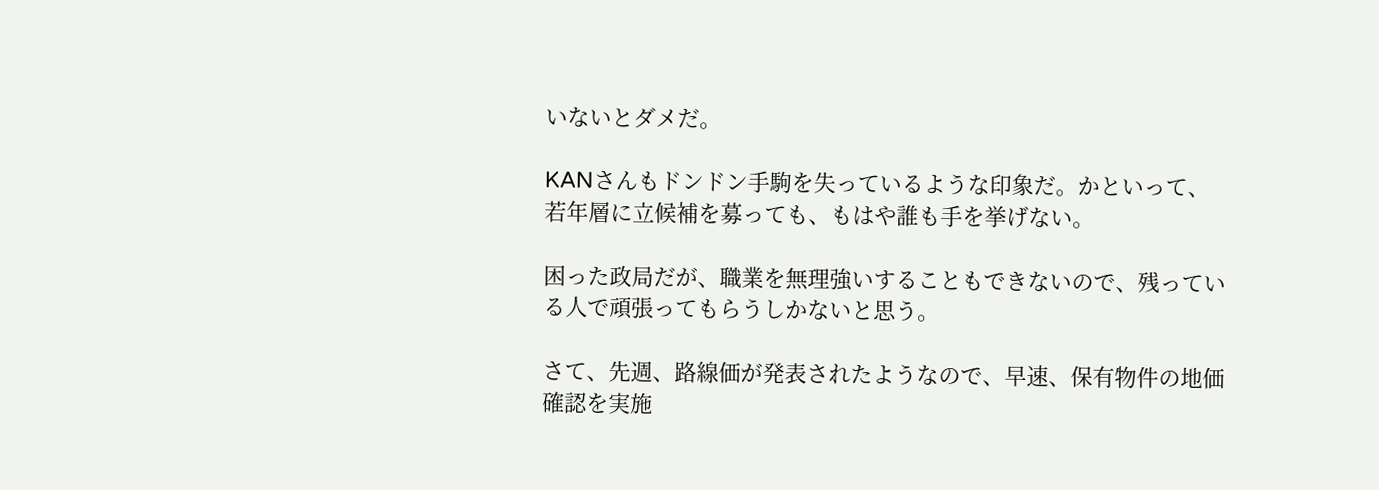いないとダメだ。

KANさんもドンドン手駒を失っているような印象だ。かといって、若年層に立候補を募っても、もはや誰も手を挙げない。

困った政局だが、職業を無理強いすることもできないので、残っている人で頑張ってもらうしかないと思う。

さて、先週、路線価が発表されたようなので、早速、保有物件の地価確認を実施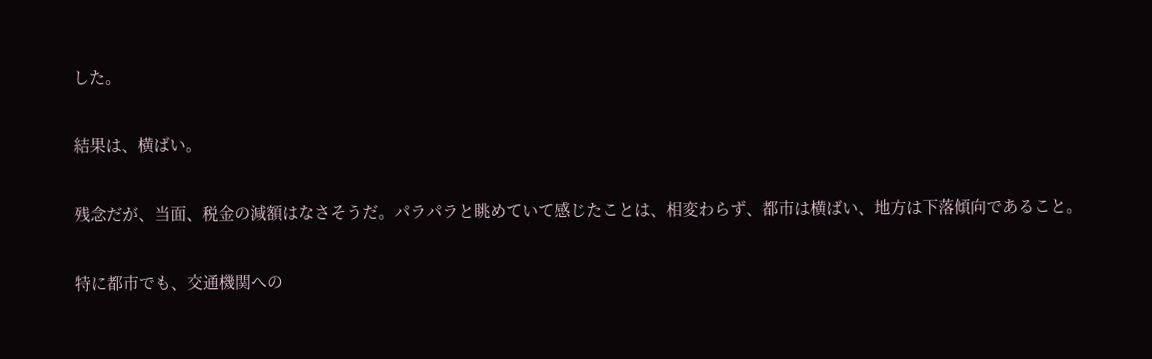した。

結果は、横ばい。

残念だが、当面、税金の減額はなさそうだ。パラパラと眺めていて感じたことは、相変わらず、都市は横ばい、地方は下落傾向であること。

特に都市でも、交通機関への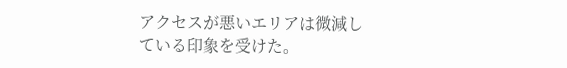アクセスが悪いエリアは微減している印象を受けた。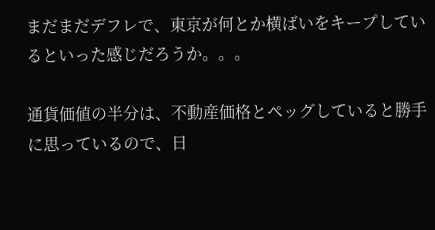まだまだデフレで、東京が何とか横ばいをキープしているといった感じだろうか。。。

通貨価値の半分は、不動産価格とペッグしていると勝手に思っているので、日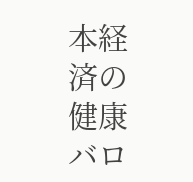本経済の健康バロ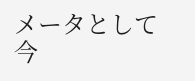メータとして今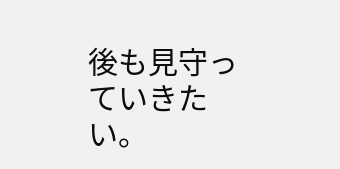後も見守っていきたい。